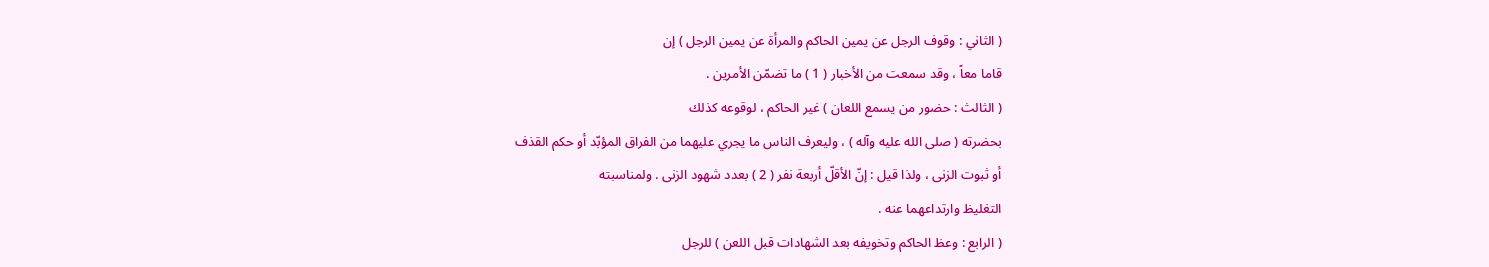( الثاني : وقوف الرجل عن يمين الحاكم والمرأة عن يمين الرجل ) إن
قاما معاً ، وقد سمعت من الأخبار ( 1 ) ما تضمّن الأمرين .
( الثالث : حضور من يسمع اللعان ) غير الحاكم ، لوقوعه كذلك
بحضرته ( صلى الله عليه وآله ) ، وليعرف الناس ما يجري عليهما من الفراق المؤبّد أو حكم القذف
أو ثبوت الزنى ، ولذا قيل : إنّ الأقلّ أربعة نفر ( 2 ) بعدد شهود الزنى . ولمناسبته
التغليظ وارتداعهما عنه .
( الرابع : وعظ الحاكم وتخويفه بعد الشهادات قبل اللعن ) للرجل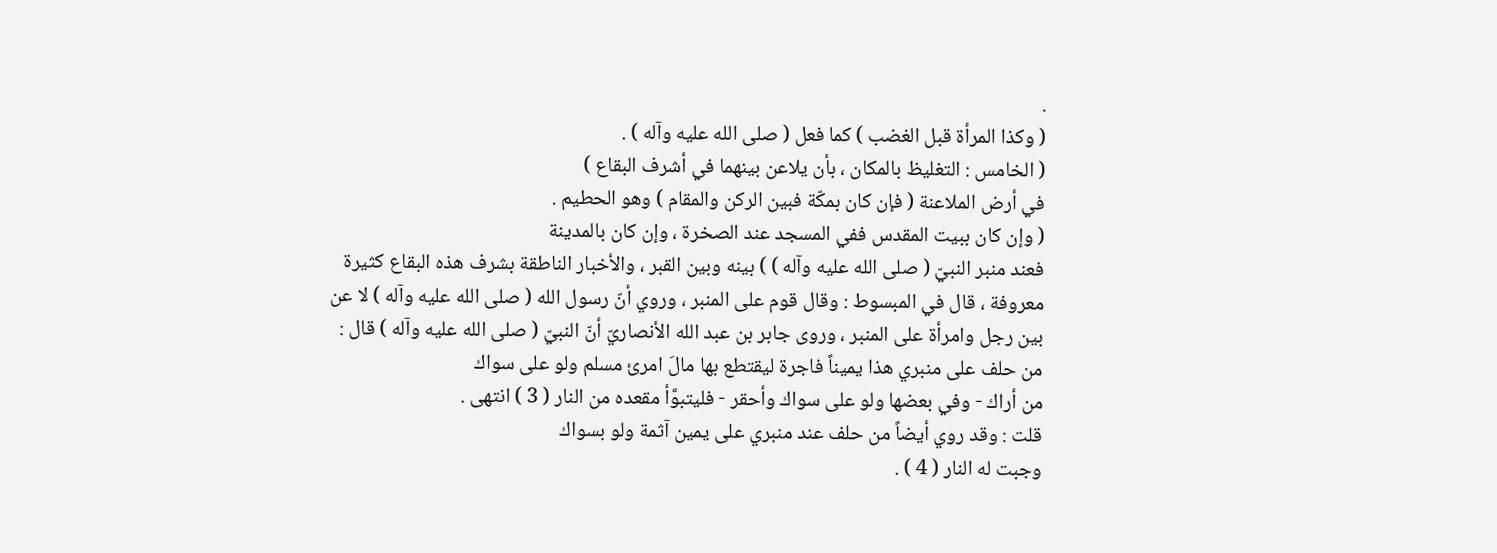.
( وكذا المرأة قبل الغضب ) كما فعل ( صلى الله عليه وآله ) .
( الخامس : التغليظ بالمكان ، بأن يلاعن بينهما في أشرف البقاع )
في أرض الملاعنة ( فإن كان بمكّة فبين الركن والمقام ) وهو الحطيم .
( وإن كان ببيت المقدس ففي المسجد عند الصخرة ، وإن كان بالمدينة
فعند منبر النبيّ ( صلى الله عليه وآله ) ) بينه وبين القبر ، والأخبار الناطقة بشرف هذه البقاع كثيرة
معروفة ، قال في المبسوط : وقال قوم على المنبر ، وروي أنّ رسول الله ( صلى الله عليه وآله ) لا عن
بين رجل وامرأة على المنبر ، وروى جابر بن عبد الله الأنصاريّ أنّ النبيّ ( صلى الله عليه وآله ) قال :
من حلف على منبري هذا يميناً فاجرة ليقتطع بها مالَ امرئ مسلم ولو على سواك
من أراك - وفي بعضها ولو على سواك وأحقر - فليتبوَّأ مقعده من النار ( 3 ) انتهى .
قلت : وقد روي أيضاً من حلف عند منبري على يمين آثمة ولو بسواك
وجبت له النار ( 4 ) .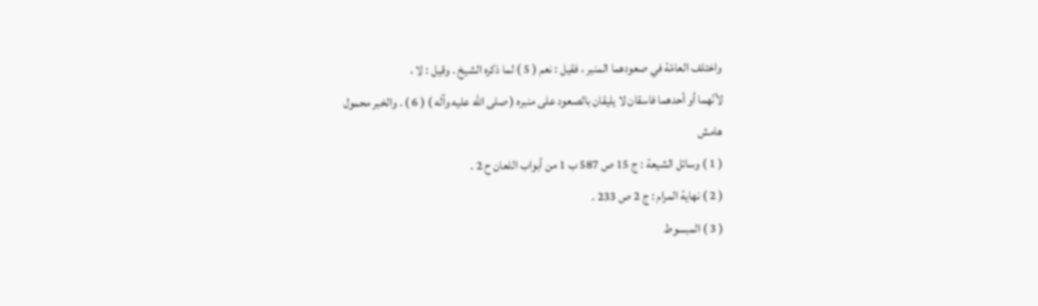واختلف العامّة في صعودهما المنبر ، فقيل : نعم ( 5 ) لما ذكره الشيخ . وقيل : لا ،
لأنّهما أو أحدهما فاسقان لا يليقان بالصعود على منبره ( صلى الله عليه وآله ) ( 6 ) . والخبر محمول
هامش
( 1 ) وسائل الشيعة : ج 15 ص 587 ب 1 من أبواب اللعان ح 2 .
( 2 ) نهاية المرام : ج 2 ص 233 .
( 3 ) المبسوط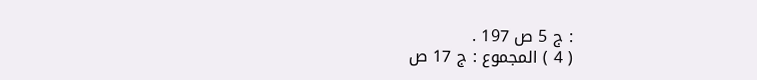: ج 5 ص 197 .
( 4 ) المجموع : ج 17 ص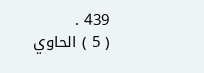439 .
( 5 ) الحاوي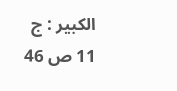الكبير : ج 11 ص 46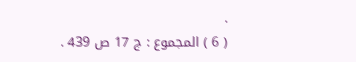.
( 6 ) المجموع : ج 17 ص 439 .